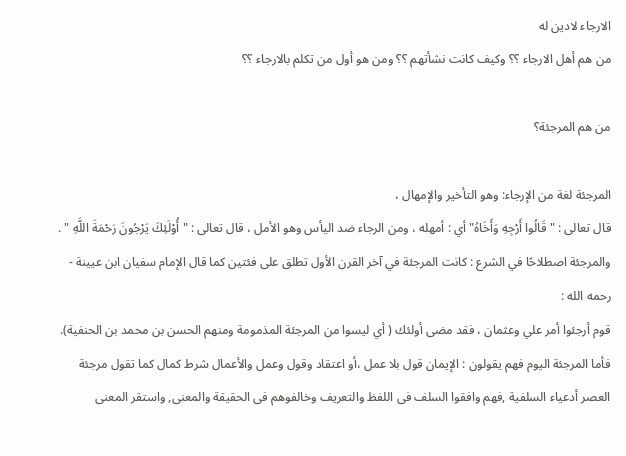الارجاء لادين له
من هم أهل الارجاء ؟؟ وكيف كانت نشأتهم ؟؟ ومن هو أول من تكلم بالارجاء ؟؟

من هم المرجئة؟

المرجئة لغة من الإرجاء: وهو التأخير والإمهال ،
قال تعالى : " قَالُوا أَرْجِهِ وَأَخَاهُ" أي : أمهله ، ومن الرجاء ضد اليأس وهو الأمل ، قال تعالى : " أُوْلَئِكَ يَرْجُونَ رَحْمَةَ اللَّهِ " .
والمرجئة اصطلاحًا في الشرع : كانت المرجئة في آخر القرن الأول تطلق على فئتين كما قال الإمام سفيان ابن عيينة - رحمه الله :
قوم أرجئوا أمر علي وعثمان ، فقد مضى أولئك ( أي ليسوا من المرجئة المذمومة ومنهم الحسن بن محمد بن الحنفية).
فأما المرجئة اليوم فهم يقولون : الإيمان قول بلا عمل ،أو اعتقاد وقول وعمل والأعمال شرط كمال كما تقول مرجئة العصر أدعياء السلفية ,فهم وافقوا السلف فى اللفظ والتعريف وخالفوهم فى الحقيقة والمعنى, واستقر المعنى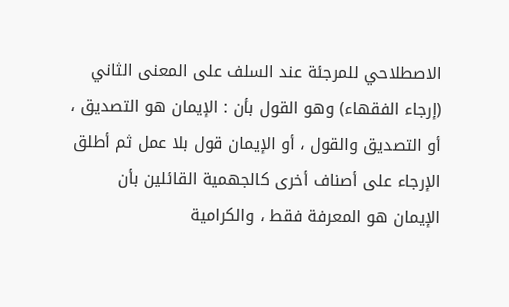الاصطلاحي للمرجئة عند السلف على المعنى الثاني (إرجاء الفقهاء) وهو القول بأن : الإيمان هو التصديق ، أو التصديق والقول ، أو الإيمان قول بلا عمل ثم أطلق الإرجاء على أصناف أخرى كالجهمية القائلين بأن الإيمان هو المعرفة فقط ، والكرامية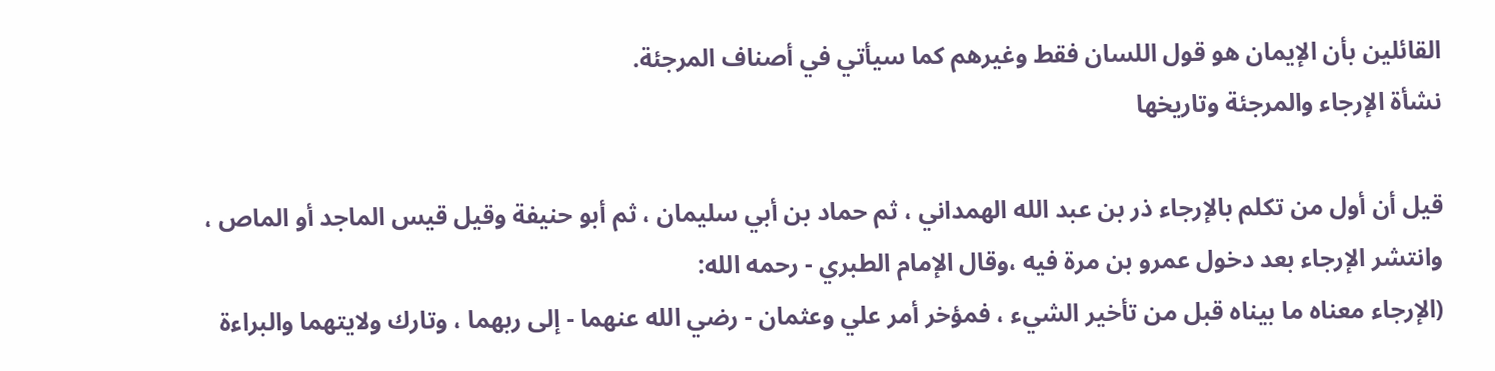القائلين بأن الإيمان هو قول اللسان فقط وغيرهم كما سيأتي في أصناف المرجئة.
نشأة الإرجاء والمرجئة وتاريخها

قيل أن أول من تكلم بالإرجاء ذر بن عبد الله الهمداني ، ثم حماد بن أبي سليمان ، ثم أبو حنيفة وقيل قيس الماجد أو الماص ، وانتشر الإرجاء بعد دخول عمرو بن مرة فيه ،وقال الإمام الطبري - رحمه الله:
(الإرجاء معناه ما بيناه قبل من تأخير الشيء ، فمؤخر أمر علي وعثمان - رضي الله عنهما - إلى ربهما ، وتارك ولايتهما والبراءة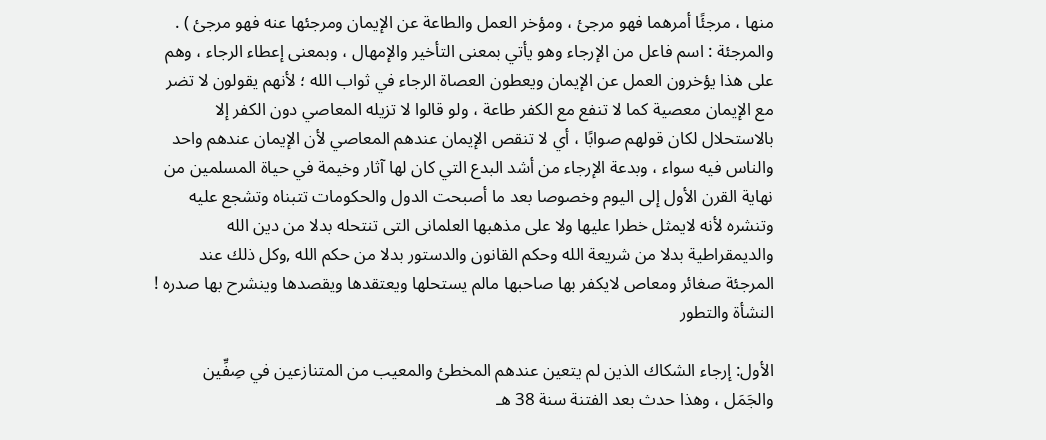منها ، مرجئًا أمرهما فهو مرجئ ، ومؤخر العمل والطاعة عن الإيمان ومرجئها عنه فهو مرجئ ) .
والمرجئة : اسم فاعل من الإرجاء وهو يأتي بمعنى التأخير والإمهال ، وبمعنى إعطاء الرجاء ، وهم على هذا يؤخرون العمل عن الإيمان ويعطون العصاة الرجاء في ثواب الله ؛ لأنهم يقولون لا تضر مع الإيمان معصية كما لا تنفع مع الكفر طاعة ، ولو قالوا لا تزيله المعاصي دون الكفر إلا بالاستحلال لكان قولهم صوابًا ، أي لا تنقص الإيمان عندهم المعاصي لأن الإيمان عندهم واحد والناس فيه سواء ، وبدعة الإرجاء من أشد البدع التي كان لها آثار وخيمة في حياة المسلمين من نهاية القرن الأول إلى اليوم وخصوصا بعد ما أصبحت الدول والحكومات تتبناه وتشجع عليه وتنشره لأنه لايمثل خطرا عليها ولا على مذهبها العلمانى التى تنتحله بدلا من دين الله والديمقراطية بدلا من شريعة الله وحكم القانون والدستور بدلا من حكم الله ,وكل ذلك عند المرجئة صغائر ومعاص لايكفر بها صاحبها مالم يستحلها ويعتقدها ويقصدها وينشرح بها صدره !
النشأة والتطور

الأول: إرجاء الشكاك الذين لم يتعين عندهم المخطئ والمعيب من المتنازعين في صِفِّين والجَمَل ، وهذا حدث بعد الفتنة سنة 38 هـ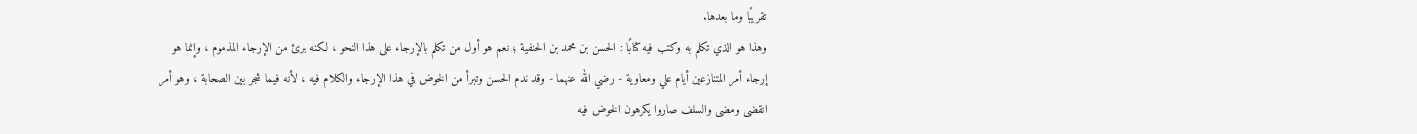تقريبًا وما بعدها.
وهذا هو الذي تكلم به وكتب فيه كتابًا : الحسن بن محمد بن الحنفية ؛ نعم هو أول من تكلم بالإرجاء على هذا النحو ، لكنه برئ من الإرجاء المذموم ، وإنما هو إرجاء أمر المتنازعين أيام علي ومعاوية - رضي الله عنهما - وقد ندم الحسن وتبرأ من الخوض في هذا الإرجاء والكلام فيه ، لأنه فيما شجر بين الصحابة ، وهو أمر انقضى ومضى والسلف صاروا يكرهون الخوض فيه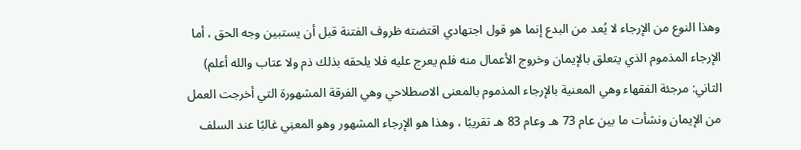وهذا النوع من الإرجاء لا يُعد من البدع إنما هو قول اجتهادي اقتضته ظروف الفتنة قبل أن يستبين وجه الحق ، أما الإرجاء المذموم الذي يتعلق بالإيمان وخروج الأعمال منه فلم يعرج عليه فلا يلحقه بذلك ذم ولا عتاب والله أعلم)
الثاني: مرجئة الفقهاء وهي المعنية بالإرجاء المذموم بالمعنى الاصطلاحي وهي الفرقة المشهورة التي أخرجت العمل من الإيمان ونشأت ما بين عام 73 هـ وعام 83 هـ تقريبًا ، وهذا هو الإرجاء المشهور وهو المعنِي غالبًا عند السلف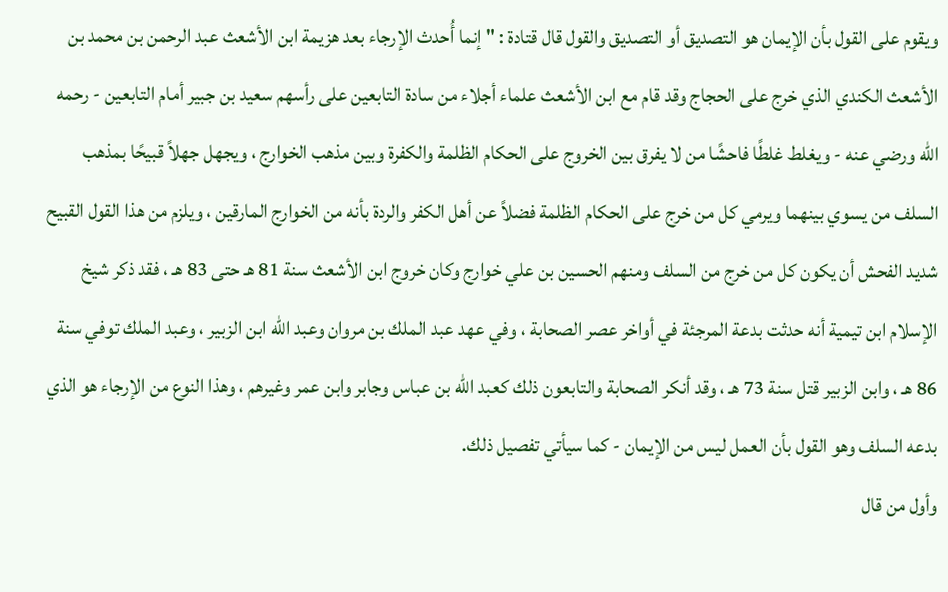ويقوم على القول بأن الإيمان هو التصديق أو التصديق والقول قال قتادة : " إنما أُحدث الإرجاء بعد هزيمة ابن الأشعث عبد الرحمن بن محمد بن الأشعث الكندي الذي خرج على الحجاج وقد قام مع ابن الأشعث علماء أجلاء من سادة التابعين على رأسهم سعيد بن جبير أمام التابعين - رحمه الله ورضي عنه - ويغلط غلطًا فاحشًا من لا يفرق بين الخروج على الحكام الظلمة والكفرة وبين مذهب الخوارج ، ويجهل جهلاً قبيحًا بمذهب السلف من يسوي بينهما ويرمي كل من خرج على الحكام الظلمة فضلاً عن أهل الكفر والردة بأنه من الخوارج المارقين ، ويلزم من هذا القول القبيح شديد الفحش أن يكون كل من خرج من السلف ومنهم الحسين بن علي خوارج وكان خروج ابن الأشعث سنة 81 هـ حتى 83 هـ ، فقد ذكر شيخ الإسلام ابن تيمية أنه حدثت بدعة المرجئة في أواخر عصر الصحابة ، وفي عهد عبد الملك بن مروان وعبد الله ابن الزبير ، وعبد الملك توفي سنة 86 هـ ، وابن الزبير قتل سنة 73 هـ ، وقد أنكر الصحابة والتابعون ذلك كعبد الله بن عباس وجابر وابن عمر وغيرهم ، وهذا النوع من الإرجاء هو الذي بدعه السلف وهو القول بأن العمل ليس من الإيمان - كما سيأتي تفصيل ذلك.
وأول من قال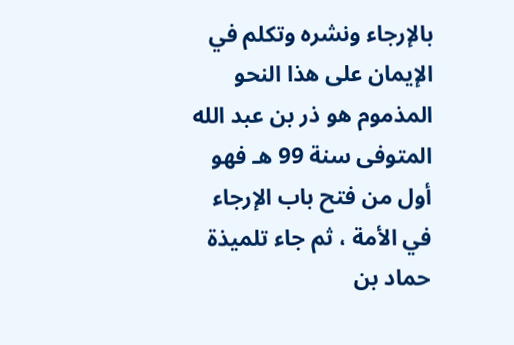بالإرجاء ونشره وتكلم في الإيمان على هذا النحو المذموم هو ذر بن عبد الله المتوفى سنة 99 هـ فهو أول من فتح باب الإرجاء في الأمة ، ثم جاء تلميذة حماد بن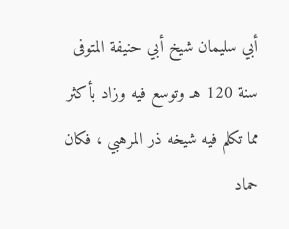أبي سليمان شيخ أبي حنيفة المتوفى سنة 120 هـ وتوسع فيه وزاد بأكثر مما تكلم فيه شيخه ذر المرهبي ، فكان حماد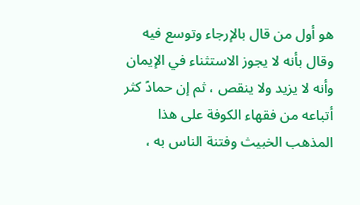هو أول من قال بالإرجاء وتوسع فيه وقال بأنه لا يجوز الاستثناء في الإيمان وأنه لا يزيد ولا ينقص ، ثم إن حمادً كثر أتباعه من فقهاء الكوفة على هذا المذهب الخبيث وفتنة الناس به ،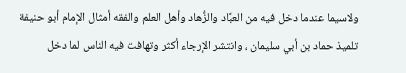ولاسيما عندما دخل فيه من العبَّاد والزُّهاد وأهل العلم والفقه أمثال الإمام أبو حنيفة تلميذ حماد بن أبي سليمان ، وانتشر الإرجاء أكثر وتهافت فيه الناس لما دخل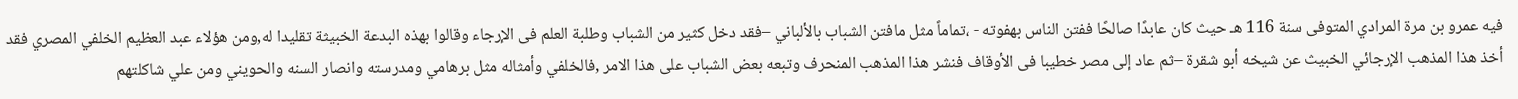فيه عمرو بن مرة المرادي المتوفى سنة 116 هـ حيث كان عابدًا صالحًا ففتن الناس بهفوته - ،تماماً مثل مافتن الشباب بالألباني –فقد دخل كثير من الشباب وطلبة العلم فى الإرجاء وقالوا بهذه البدعة الخبيثة تقليدا له,ومن هؤلاء عبد العظيم الخلفي المصري فقد أخذ هذا المذهب الإرجائي الخبيث عن شيخه أبو شقرة –ثم عاد إلى مصر خطيبا فى الأوقاف فنشر هذا المذهب المنحرف وتبعه بعض الشباب على هذا الامر ,فالخلفي وأمثاله مثل برهامي ومدرسته وانصار السنه والحويني ومن علي شاكلتهم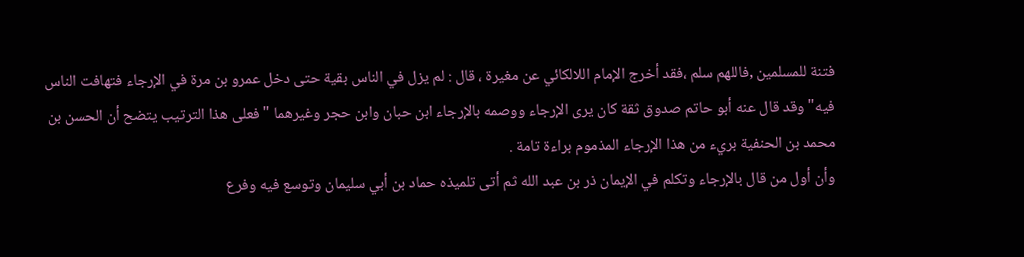فتنة للمسلمين ,فاللهم سلم ،فقد أخرج الإمام اللالكائي عن مغيرة ، قال : لم يزل في الناس بقية حتى دخل عمرو بن مرة في الإرجاء فتهافت الناس فيه" وقد قال عنه أبو حاتم صدوق ثقة كان يرى الإرجاء ووصمه بالإرجاء ابن حبان وابن حجر وغيرهما " فعلى هذا الترتيب يتضح أن الحسن بن محمد بن الحنفية بريء من هذا الإرجاء المذموم براءة تامة .
وأن أول من قال بالإرجاء وتكلم في الإيمان ذر بن عبد الله ثم أتى تلميذه حماد بن أبي سليمان وتوسع فيه وفرع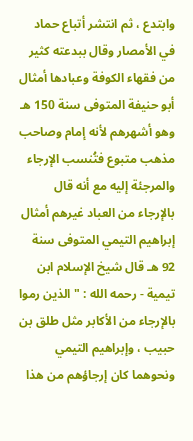وابتدع ، ثم انتشر أتباع حماد في الأمصار وقال ببدعته كثير من فقهاء الكوفة وعبادها أمثال أبو حنيفة المتوفى سنة 150 هـ وهو أشهرهم لأنه إمام وصاحب مذهب متبوع فتُنسب الإرجاء والمرجئة إليه مع أنه قال بالإرجاء من العباد غيرهم أمثال إبراهيم التيمي المتوفى سنة 92 هـ قال شيخ الإسلام ابن تيمية - رحمه الله : " الذين رموا بالإرجاء من الأكابر مثل طلق بن حبيب ، وإبراهيم التيمي ونحوهما كان إرجاؤهم من هذا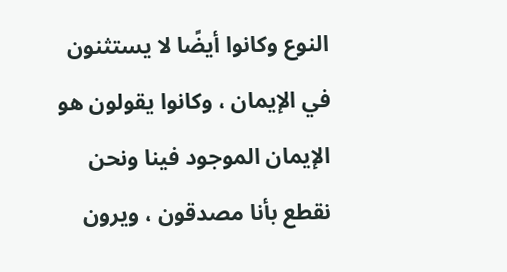النوع وكانوا أيضًا لا يستثنون في الإيمان ، وكانوا يقولون هو الإيمان الموجود فينا ونحن نقطع بأنا مصدقون ، ويرون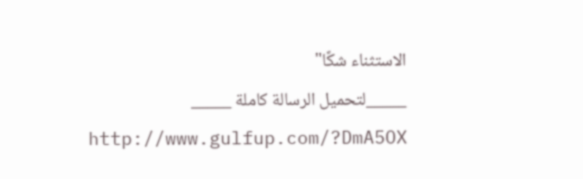الاستثناء شكًا"
_____لتحميل الرسالة كاملة _____
http://www.gulfup.com/?DmA5OX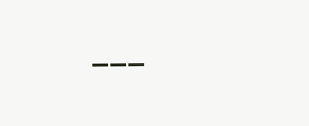___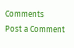Comments
Post a Comment